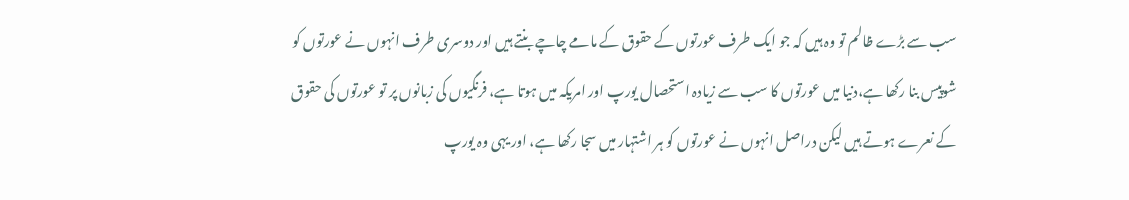سب سے بڑے ظالم تو وہ ہیں کہ جو ایک طرف عورتوں کے حقوق کے مامے چاچے بنتے ہیں اور دوسری طرف انہوں نے عورتوں کو شوپیس بنا رکھا ہے،دنیا میں عورتوں کا سب سے زیادہ استحصال یورپ اور امریکہ میں ہوتا ہے، فرنگیوں کی زبانوں پر تو عورتوں کی حقوق کے نعرے ہوتے ہیں لیکن دراصل انہوں نے عورتوں کو ہر اشتہار میں سجا رکھا ہے، اور یہی وہ یورپ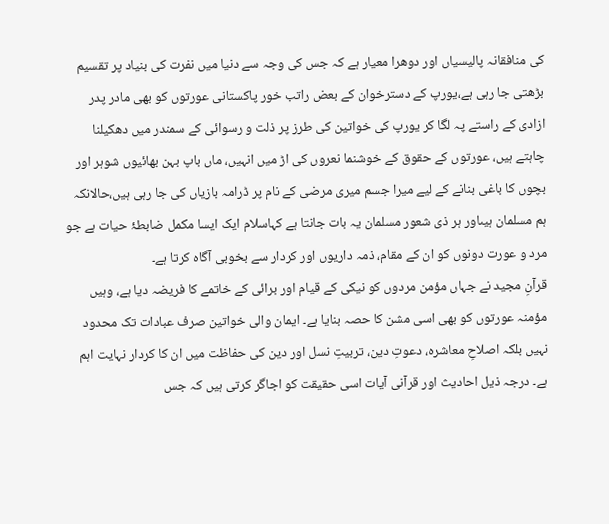کی منافقانہ پالیسیاں اور دوھرا معیار ہے کہ جس کی وجہ سے دنیا میں نفرت کی بنیاد پر تقسیم بڑھتی جا رہی ہے،یورپ کے دسترخوان کے بعض راتب خور پاکستانی عورتوں کو بھی مادر پدر ازادی کے راستے پہ لگا کر یورپ کی خواتین کی طرز پر ذلت و رسوائی کے سمندر میں دھکیلنا چاہتے ہیں، عورتوں کے حقوق کے خوشنما نعروں کی اڑ میں انہیں، ماں باپ بہن بھائیوں شوہر اور بچوں کا باغی بنانے کے لیے میرا جسم میری مرضی کے نام پر ڈرامہ بازیاں کی جا رہی ہیں،حالانکہ ہم مسلمان ہیںاور ہر ذی شعور مسلمان یہ بات جانتا ہے کہاسلام ایک ایسا مکمل ضابطۂ حیات ہے جو مرد و عورت دونوں کو ان کے مقام، ذمہ داریوں اور کردار سے بخوبی آگاہ کرتا ہے۔
قرآنِ مجید نے جہاں مؤمن مردوں کو نیکی کے قیام اور برائی کے خاتمے کا فریضہ دیا ہے، وہیں مؤمنہ عورتوں کو بھی اسی مشن کا حصہ بنایا ہے۔ ایمان والی خواتین صرف عبادات تک محدود نہیں بلکہ اصلاحِ معاشرہ، دعوتِ دین، تربیتِ نسل اور دین کی حفاظت میں ان کا کردار نہایت اہم ہے۔ درجہ ذیل احادیث اور قرآنی آیات اسی حقیقت کو اجاگر کرتی ہیں کہ جس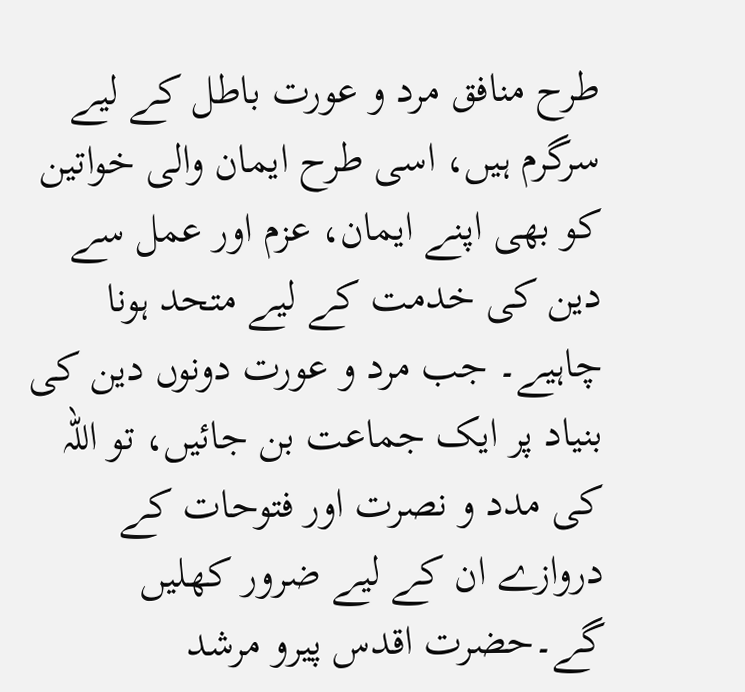طرح منافق مرد و عورت باطل کے لیے سرگرم ہیں، اسی طرح ایمان والی خواتین کو بھی اپنے ایمان، عزم اور عمل سے دین کی خدمت کے لیے متحد ہونا چاہیے۔ جب مرد و عورت دونوں دین کی بنیاد پر ایک جماعت بن جائیں، تو اللہ کی مدد و نصرت اور فتوحات کے دروازے ان کے لیے ضرور کھلیں گے۔حضرت اقدس پیرو مرشد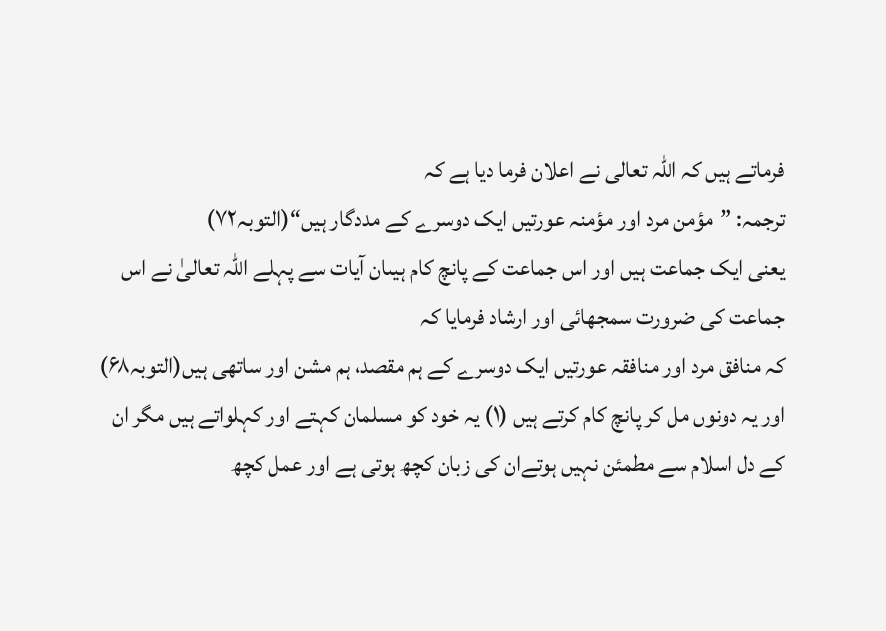فرماتے ہیں کہ اللہ تعالی نے اعلان فرما دیا ہے کہ
ترجمہ: ”مؤمن مرد اور مؤمنہ عورتیں ایک دوسرے کے مددگار ہیں“(التوبہ۷۲)
یعنی ایک جماعت ہیں اور اس جماعت کے پانچ کام ہیںان آیات سے پہلے اللہ تعالیٰ نے اس جماعت کی ضرورت سمجھائی اور ارشاد فرمایا کہ
کہ منافق مرد اور منافقہ عورتیں ایک دوسرے کے ہم مقصد، ہم مشن اور ساتھی ہیں(التوبہ۶۸)
اور یہ دونوں مل کر پانچ کام کرتے ہیں (۱) یہ خود کو مسلمان کہتے اور کہلواتے ہیں مگر ان کے دل اسلام سے مطمئن نہیں ہوتےان کی زبان کچھ ہوتی ہے اور عمل کچھ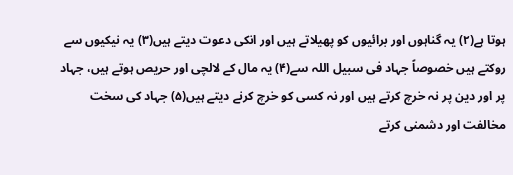ہوتا ہے(۲) یہ گناہوں اور برائیوں کو پھیلاتے ہیں اور انکی دعوت دیتے ہیں(۳) یہ نیکیوں سے روکتے ہیں خصوصاً جہاد فی سبیل اللہ سے(۴) یہ مال کے لالچی اور حریص ہوتے ہیں، جہاد پر اور دین پر نہ خرچ کرتے ہیں اور نہ کسی کو خرچ کرنے دیتے ہیں(۵) جہاد کی سخت مخالفت اور دشمنی کرتے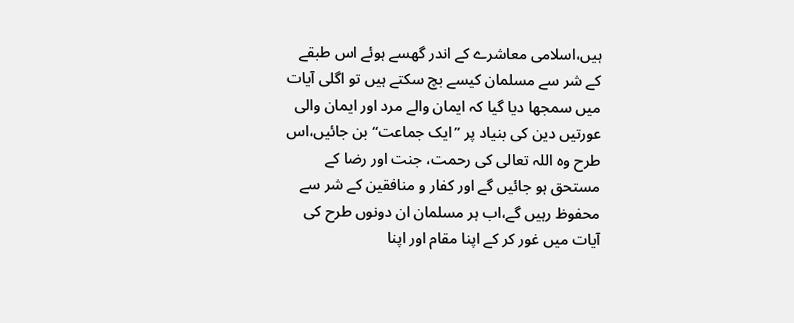ہیں،اسلامی معاشرے کے اندر گھسے ہوئے اس طبقے کے شر سے مسلمان کیسے بچ سکتے ہیں تو اگلی آیات میں سمجھا دیا گیا کہ ایمان والے مرد اور ایمان والی عورتیں دین کی بنیاد پر ”ایک جماعت“ بن جائیں،اس طرح وہ اللہ تعالی کی رحمت، جنت اور رضا کے مستحق ہو جائیں گے اور کفار و منافقین کے شر سے محفوظ رہیں گے،اب ہر مسلمان ان دونوں طرح کی آیات میں غور کر کے اپنا مقام اور اپنا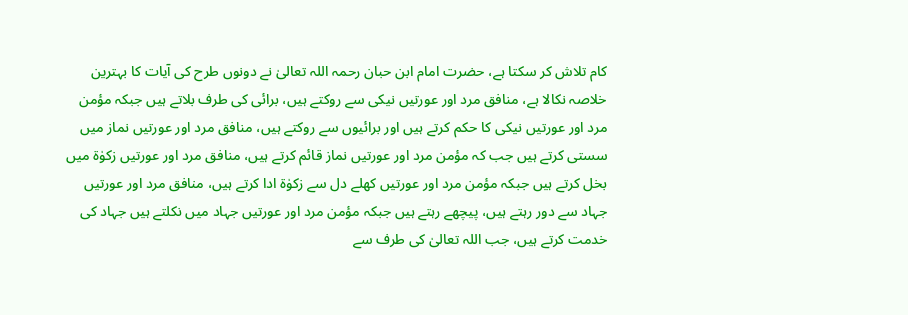کام تلاش کر سکتا ہے، حضرت امام ابن حبان رحمہ اللہ تعالیٰ نے دونوں طرح کی آیات کا بہترین خلاصہ نکالا ہے، منافق مرد اور عورتیں نیکی سے روکتے ہیں، برائی کی طرف بلاتے ہیں جبکہ مؤمن مرد اور عورتیں نیکی کا حکم کرتے ہیں اور برائیوں سے روکتے ہیں، منافق مرد اور عورتیں نماز میں سستی کرتے ہیں جب کہ مؤمن مرد اور عورتیں نماز قائم کرتے ہیں، منافق مرد اور عورتیں زکوٰۃ میں بخل کرتے ہیں جبکہ مؤمن مرد اور عورتیں کھلے دل سے زکوٰۃ ادا کرتے ہیں، منافق مرد اور عورتیں جہاد سے دور رہتے ہیں، پیچھے رہتے ہیں جبکہ مؤمن مرد اور عورتیں جہاد میں نکلتے ہیں جہاد کی خدمت کرتے ہیں، جب اللہ تعالیٰ کی طرف سے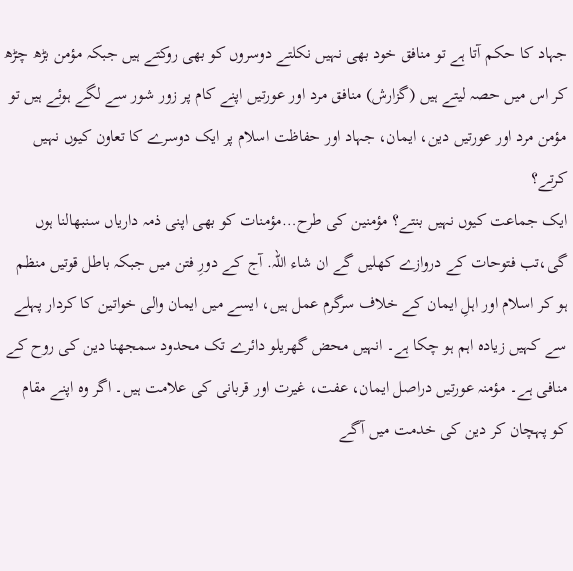جہاد کا حکم آتا ہے تو منافق خود بھی نہیں نکلتے دوسروں کو بھی روکتے ہیں جبکہ مؤمن بڑھ چڑھ کر اس میں حصہ لیتے ہیں (گزارش) منافق مرد اور عورتیں اپنے کام پر زور شور سے لگے ہوئے ہیں تو مؤمن مرد اور عورتیں دین، ایمان، جہاد اور حفاظت اسلام پر ایک دوسرے کا تعاون کیوں نہیں کرتے؟
ایک جماعت کیوں نہیں بنتے؟ مؤمنین کی طرح…مؤمنات کو بھی اپنی ذمہ داریاں سنبھالنا ہوں گی،تب فتوحات کے دروازے کھلیں گے ان شاء اللہ. آج کے دورِ فتن میں جبکہ باطل قوتیں منظم ہو کر اسلام اور اہلِ ایمان کے خلاف سرگرم عمل ہیں، ایسے میں ایمان والی خواتین کا کردار پہلے سے کہیں زیادہ اہم ہو چکا ہے۔ انہیں محض گھریلو دائرے تک محدود سمجھنا دین کی روح کے منافی ہے۔ مؤمنہ عورتیں دراصل ایمان، عفت، غیرت اور قربانی کی علامت ہیں۔ اگر وہ اپنے مقام کو پہچان کر دین کی خدمت میں آگے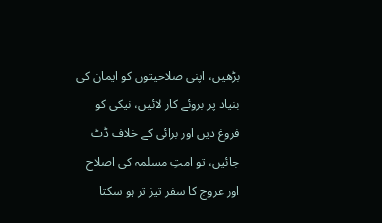بڑھیں، اپنی صلاحیتوں کو ایمان کی بنیاد پر بروئے کار لائیں، نیکی کو فروغ دیں اور برائی کے خلاف ڈٹ جائیں، تو امتِ مسلمہ کی اصلاح اور عروج کا سفر تیز تر ہو سکتا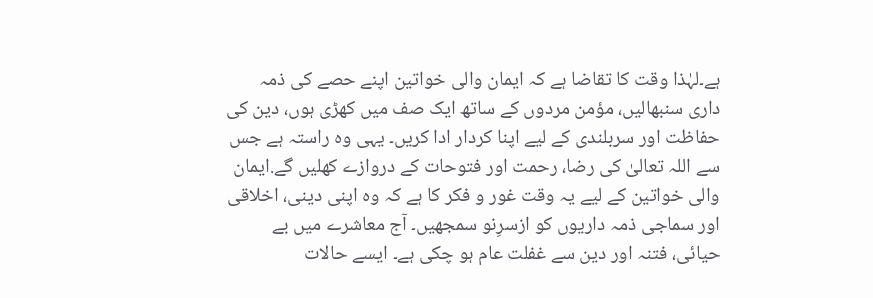ہے۔لہٰذا وقت کا تقاضا ہے کہ ایمان والی خواتین اپنے حصے کی ذمہ داری سنبھالیں، مؤمن مردوں کے ساتھ ایک صف میں کھڑی ہوں، دین کی حفاظت اور سربلندی کے لیے اپنا کردار ادا کریں۔ یہی وہ راستہ ہے جس سے اللہ تعالیٰ کی رضا، رحمت اور فتوحات کے دروازے کھلیں گے.ایمان والی خواتین کے لیے یہ وقت غور و فکر کا ہے کہ وہ اپنی دینی، اخلاقی اور سماجی ذمہ داریوں کو ازسرِنو سمجھیں۔ آج معاشرے میں بے حیائی، فتنہ اور دین سے غفلت عام ہو چکی ہے۔ ایسے حالات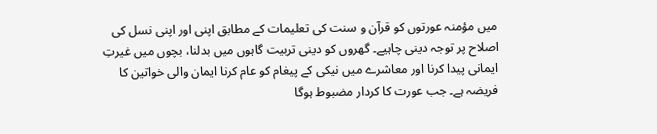میں مؤمنہ عورتوں کو قرآن و سنت کی تعلیمات کے مطابق اپنی اور اپنی نسل کی اصلاح پر توجہ دینی چاہیے۔ گھروں کو دینی تربیت گاہوں میں بدلنا، بچوں میں غیرتِ ایمانی پیدا کرنا اور معاشرے میں نیکی کے پیغام کو عام کرنا ایمان والی خواتین کا فریضہ ہے۔ جب عورت کا کردار مضبوط ہوگا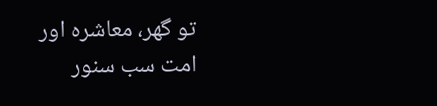تو گھر، معاشرہ اور امت سب سنور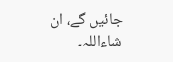جائیں گے، ان شاءاللہ۔